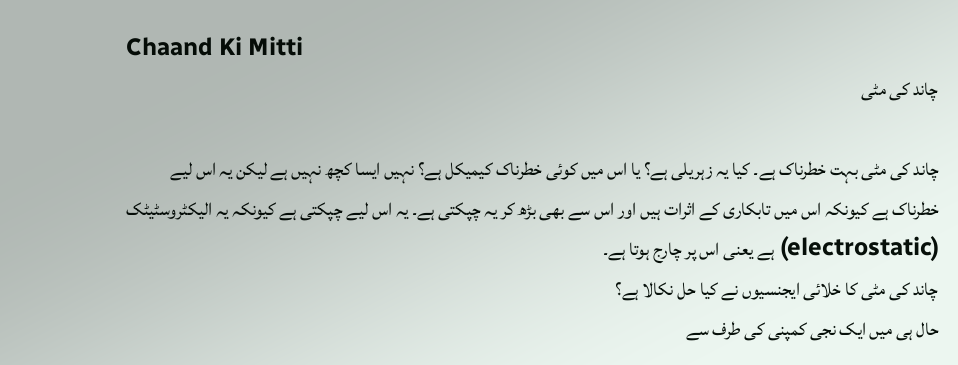Chaand Ki Mitti
چاند کی مٹی

چاند کی مٹی بہت خطرناک ہے۔ کیا یہ زہریلی ہے؟ یا اس میں کوئی خطرناک کیمیکل ہے؟ نہیں ایسا کچھ نہیں ہے لیکن یہ اس لیے خطرناک ہے کیونکہ اس میں تابکاری کے اثرات ہیں اور اس سے بھی بڑھ کر یہ چپکتی ہے۔ یہ اس لیے چپکتی ہے کیونکہ یہ الیکٹروسٹیٹک (electrostatic) ہے یعنی اس پر چارج ہوتا ہے۔
چاند کی مٹی کا خلائی ایجنسیوں نے کیا حل نکالا ہے؟
حال ہی میں ایک نجی کمپنی کی طرف سے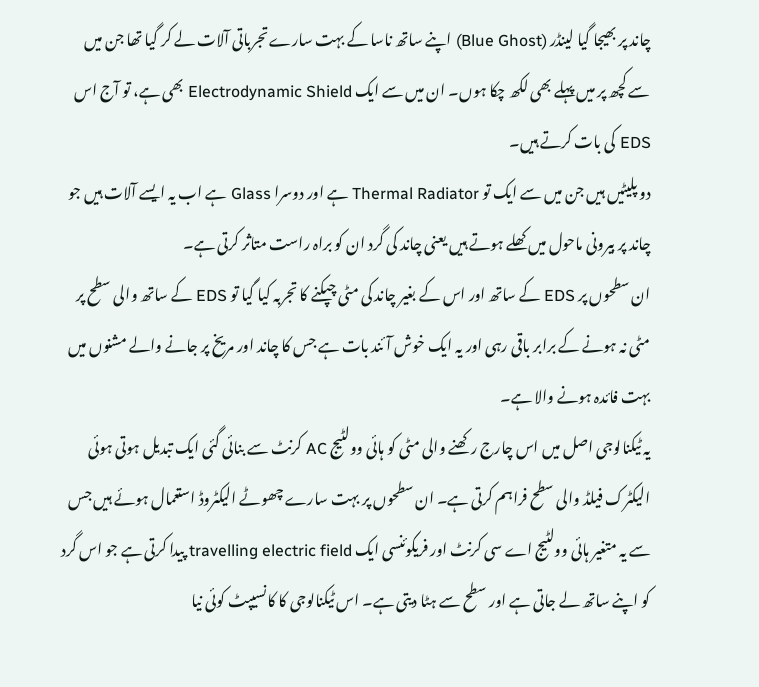چاند پر بھیجا گیا لینڈر (Blue Ghost) اپنے ساتھ ناسا کے بہت سارے تجرباتی آلات لے کر گیا تھا جن میں سے کچھ پر میں پہلے بھی لکھ چکا ہوں۔ ان میں سے ایک Electrodynamic Shield بھی ہے، تو آج اس EDS کی بات کرتے ہیں۔
دو پلیٹیں ہیں جن میں سے ایک تو Thermal Radiator ہے اور دوسرا Glass ہے اب یہ ایسے آلات ہیں جو چاند پر بیرونی ماحول میں کھلے ہوتے ہیں یعنی چاند کی گرد ان کو براہ راست متاثر کرتی ہے۔
ان سطحوں پر EDS کے ساتھ اور اس کے بغیر چاند کی مٹی چپکنے کا تجربہ کیا گیا تو EDS کے ساتھ والی سطح پر مٹی نہ ہونے کے برابر باقی رہی اور یہ ایک خوش آئند بات ہے جس کا چاند اور مریخ پر جانے والے مشنوں میں بہت فائدہ ہونے والا ہے۔
یہ ٹیکنالوجی اصل میں اس چارج رکھنے والی مٹی کو ہائی وولٹیج AC کرنٹ سے بنائی گئی ایک تبدیل ہوتی ہوئی الیکٹرک فیلڈ والی سطح فراہم کرتی ہے۔ ان سطحوں پر بہت سارے چھوٹے الیکٹروڈ استعمال ہوئے ہیں جس سے یہ متغیر ہائی وولٹیج اے سی کرنٹ اور فریکوئنسی ایک travelling electric field پیدا کرتی ہے جو اس گرد کو اپنے ساتھ لے جاتی ہے اور سطح سے ہٹا دیتی ہے۔ اس ٹیکنالوجی کا کانسیپٹ کوئی نیا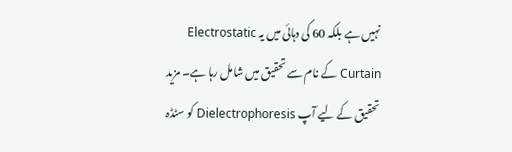نہیں ہے بلکہ 60 کی دہائی میں یہ Electrostatic Curtain کے نام سے تحقیق میں شامل رہا ہے۔ مزید تحقیق کے لیے آپ Dielectrophoresis کو سٹڈہ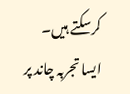کرسکتے ہیں۔
ایسا تجربہ چاند پر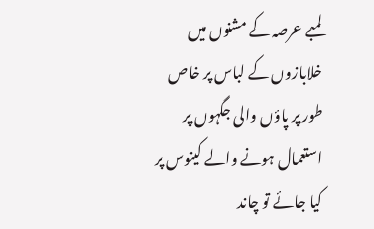لمبے عرصہ کے مشنوں میں خلابازوں کے لباس پر خاص طور پر پاؤں والی جگہوں پر استعمال ہونے والے کینوس پر کیا جائے تو چاند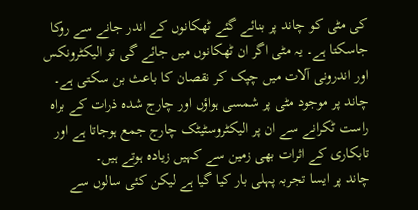کی مٹی کو چاند پر بنائے گئے ٹھکانوں کے اندر جانے سے روکا جاسکتا ہے۔ یہ مٹی اگر ان ٹھکانوں میں جائے گی تو الیکٹرونکس اور اندرونی آلات میں چپک کر نقصان کا باعث بن سکتی ہے۔
چاند پر موجود مٹی پر شمسی ہواؤں اور چارج شدہ ذرات کے براہ راست ٹکرانے سے ان پر الیکٹروسٹیٹک چارج جمع ہوجاتا ہے اور تابکاری کے اثرات بھی زمین سے کہیں زیادہ ہوتے ہیں۔
چاند پر ایسا تجربہ پہلی بار کیا گیا ہے لیکن کئی سالوں سے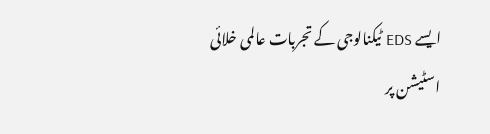ایسے EDS ٹیکنالوجی کے تجربات عالمی خلائی اسٹیشن پر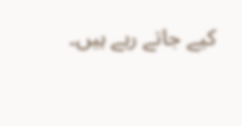کیے جاتے رہے ہیں۔